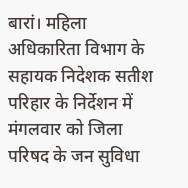बारां। महिला अधिकारिता विभाग के सहायक निदेशक सतीश परिहार के निर्देशन में मंगलवार को जिला परिषद के जन सुविधा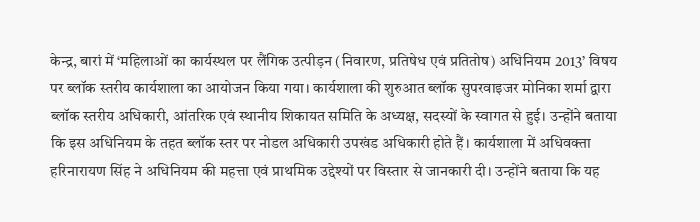केन्द्र, बारां में ‘महिलाओं का कार्यस्थल पर लैंगिक उत्पीड़न (निवारण, प्रतिषेध एवं प्रतितोष) अधिनियम 2013’ विषय पर ब्लॉक स्तरीय कार्यशाला का आयोजन किया गया। कार्यशाला की शुरुआत ब्लॉक सुपरवाइजर मोनिका शर्मा द्वारा ब्लॉक स्तरीय अधिकारी, आंतरिक एवं स्थानीय शिकायत समिति के अध्यक्ष, सदस्यों के स्वागत से हुई। उन्होंने बताया कि इस अधिनियम के तहत ब्लॉक स्तर पर नोडल अधिकारी उपखंड अधिकारी होते हैं। कार्यशाला में अधिवक्ता हरिनारायण सिंह ने अधिनियम की महत्ता एवं प्राथमिक उद्देश्यों पर विस्तार से जानकारी दी। उन्होंने बताया कि यह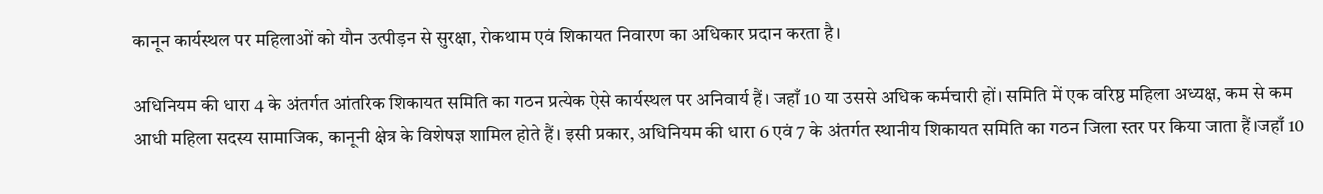कानून कार्यस्थल पर महिलाओं को यौन उत्पीड़न से सुरक्षा, रोकथाम एवं शिकायत निवारण का अधिकार प्रदान करता है।

अधिनियम की धारा 4 के अंतर्गत आंतरिक शिकायत समिति का गठन प्रत्येक ऐसे कार्यस्थल पर अनिवार्य हैं। जहाँ 10 या उससे अधिक कर्मचारी हों। समिति में एक वरिष्ठ महिला अध्यक्ष, कम से कम आधी महिला सदस्य सामाजिक, कानूनी क्षेत्र के विशेषज्ञ शामिल होते हैं। इसी प्रकार, अधिनियम की धारा 6 एवं 7 के अंतर्गत स्थानीय शिकायत समिति का गठन जिला स्तर पर किया जाता हैं।जहाँ 10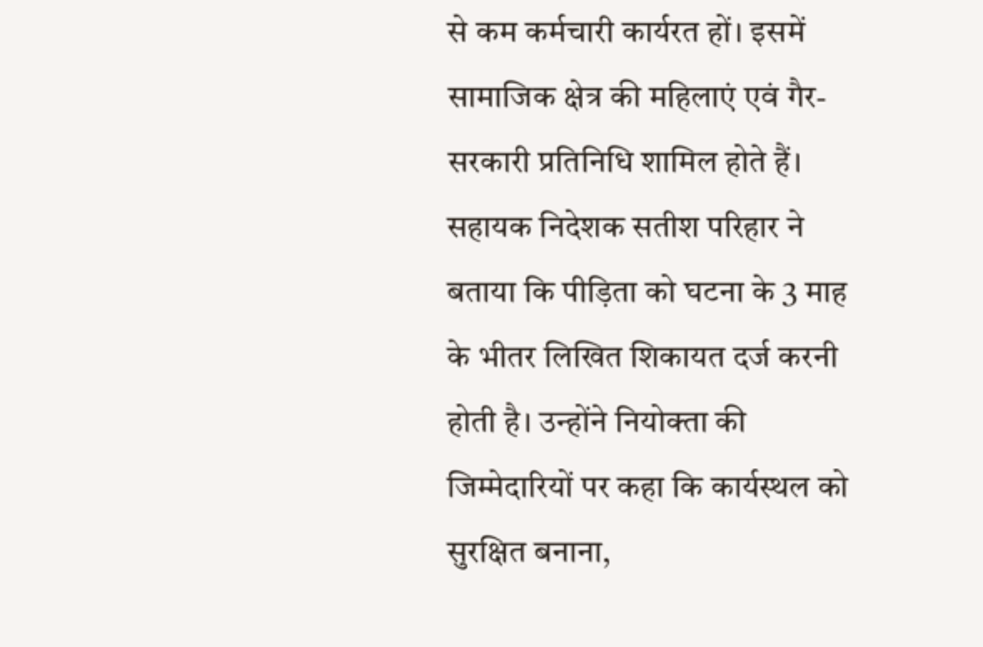से कम कर्मचारी कार्यरत हों। इसमें सामाजिक क्षेत्र की महिलाएं एवं गैर-सरकारी प्रतिनिधि शामिल होते हैं। सहायक निदेशक सतीश परिहार ने बताया कि पीड़िता को घटना के 3 माह के भीतर लिखित शिकायत दर्ज करनी होती है। उन्होंने नियोक्ता की जिम्मेदारियों पर कहा कि कार्यस्थल को सुरक्षित बनाना,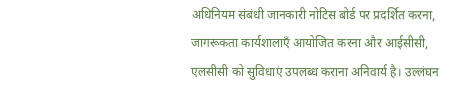अधिनियम संबंधी जानकारी नोटिस बोर्ड पर प्रदर्शित करना, जागरूकता कार्यशालाएँ आयोजित करना और आईसीसी, एलसीसी को सुविधाएं उपलब्ध कराना अनिवार्य है। उल्लंघन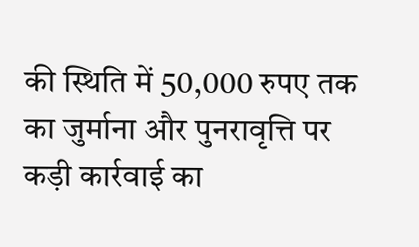की स्थिति में 50,000 रुपए तक का जुर्माना और पुनरावृत्ति पर कड़ी कार्रवाई का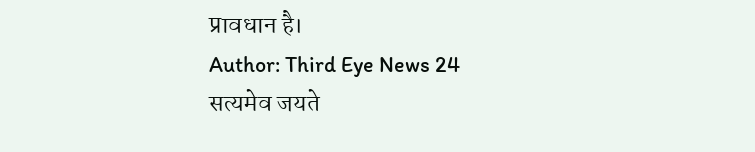प्रावधान है।
Author: Third Eye News 24
सत्यमेव जयते